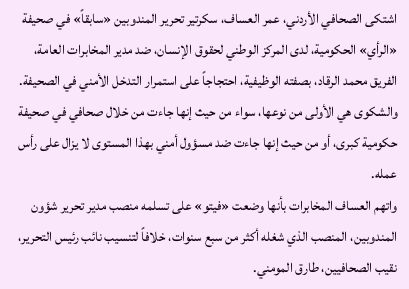اشتكى الصحافي الأردني، عمر العساف، سكرتير تحرير المندوبين «سابقاً» في صحيفة «الرأي» الحكومية، لدى المركز الوطني لحقوق الإنسان، ضد مدير المخابرات العامة، الفريق محمد الرقاد، بصفته الوظيفية، احتجاجاً على استمرار التدخل الأمني في الصحيفة.
والشكوى هي الأولى من نوعها، سواء من حيث إنها جاءت من خلال صحافي في صحيفة حكومية كبرى، أو من حيث إنها جاءت ضد مسؤول أمني بهذا المستوى لا يزال على رأس عمله.
واتهم العساف المخابرات بأنها وضعت «فيتو» على تسلمه منصب مدير تحرير شؤون المندوبين، المنصب الذي شغله أكثر من سبع سنوات، خلافاً لتنسيب نائب رئيس التحرير، نقيب الصحافيين، طارق المومني.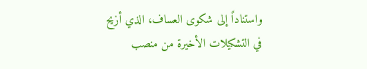واستناداً إلى شكوى العساف، الذي أزيح في التشكيلات الأخيرة من منصب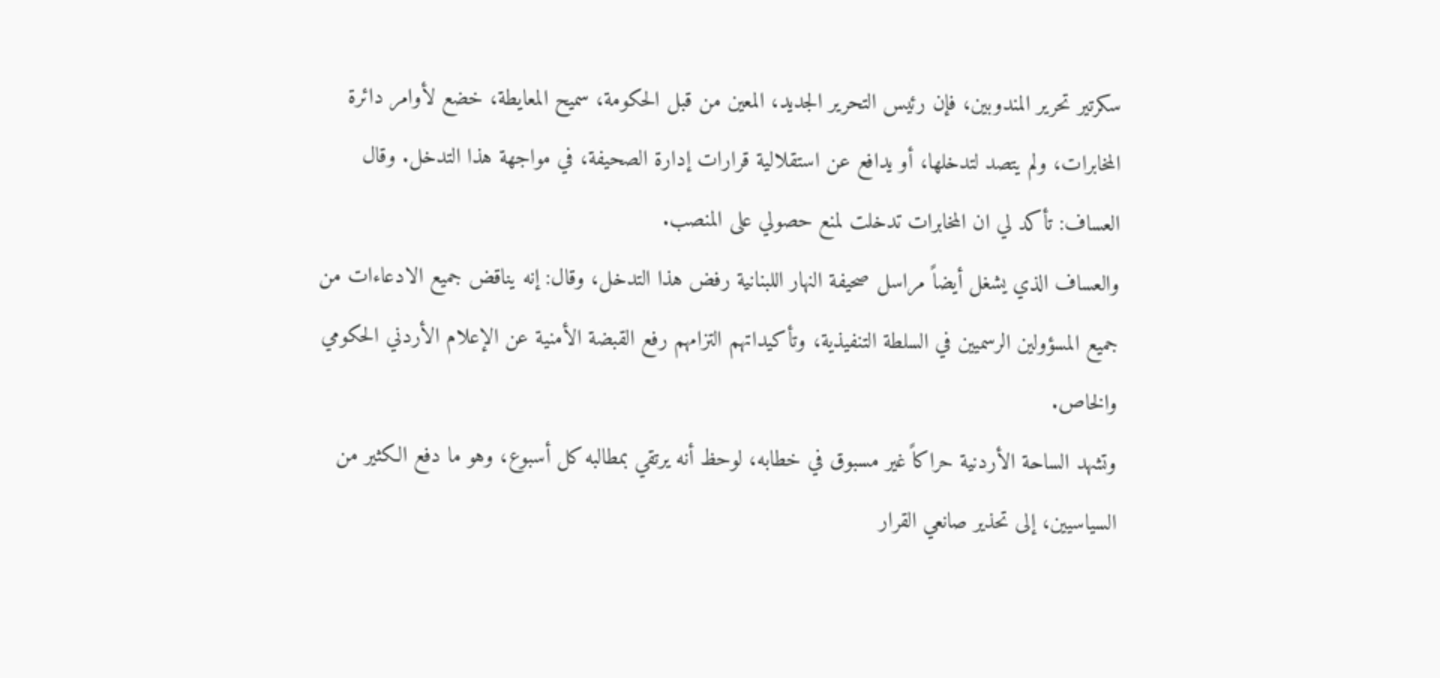سكرتير تحرير المندوبين، فإن رئيس التحرير الجديد، المعين من قبل الحكومة، سميح المعايطة، خضع لأوامر دائرة المخابرات، ولم يتصد لتدخلها، أو يدافع عن استقلالية قرارات إدارة الصحيفة، في مواجهة هذا التدخل. وقال العساف: تأكد لي ان المخابرات تدخلت لمنع حصولي على المنصب.
والعساف الذي يشغل أيضاً مراسل صحيفة النهار اللبنانية رفض هذا التدخل، وقال: إنه يناقض جميع الادعاءات من جميع المسؤولين الرسميين في السلطة التنفيذية، وتأكيداتهم التزامهم رفع القبضة الأمنية عن الإعلام الأردني الحكومي والخاص.
وتشهد الساحة الأردنية حراكاً غير مسبوق في خطابه، لوحظ أنه يرتقي بمطالبه كل أسبوع، وهو ما دفع الكثير من السياسيين، إلى تحذير صانعي القرار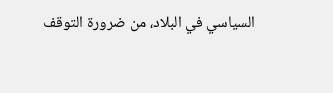السياسي في البلاد، من ضرورة التوقف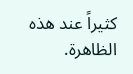كثيراً عند هذه الظاهرة.